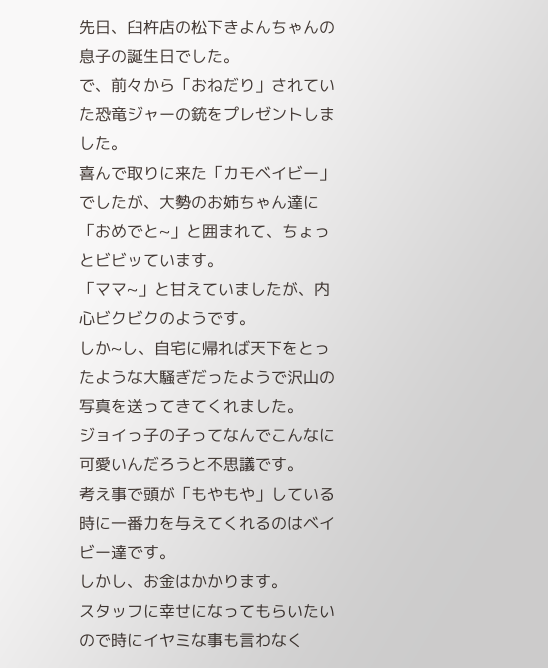先日、臼杵店の松下きよんちゃんの息子の誕生日でした。
で、前々から「おねだり」されていた恐竜ジャーの銃をプレゼントしました。
喜んで取りに来た「カモベイビー」でしたが、大勢のお姉ちゃん達に「おめでと~」と囲まれて、ちょっとビビッています。
「ママ~」と甘えていましたが、内心ビクビクのようです。
しか~し、自宅に帰れば天下をとったような大騒ぎだったようで沢山の写真を送ってきてくれました。
ジョイっ子の子ってなんでこんなに可愛いんだろうと不思議です。
考え事で頭が「もやもや」している時に一番力を与えてくれるのはベイビー達です。
しかし、お金はかかります。
スタッフに幸せになってもらいたいので時にイヤミな事も言わなく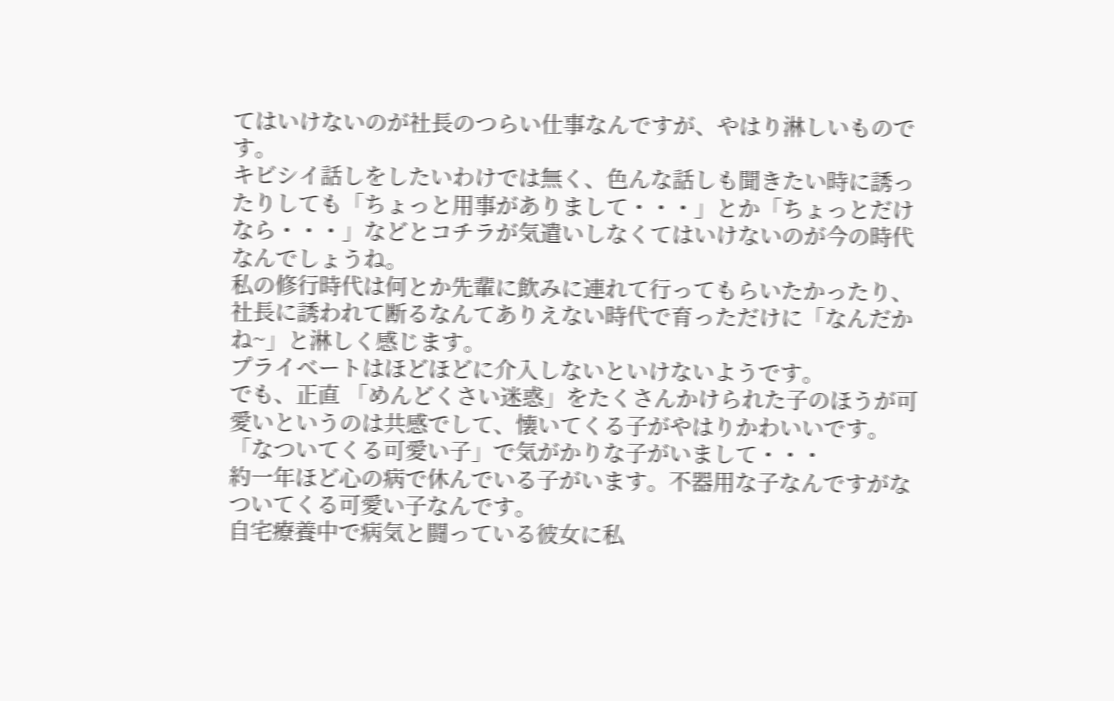てはいけないのが社長のつらい仕事なんですが、やはり淋しいものです。
キビシイ話しをしたいわけでは無く、色んな話しも聞きたい時に誘ったりしても「ちょっと用事がありまして・・・」とか「ちょっとだけなら・・・」などとコチラが気遣いしなくてはいけないのが今の時代なんでしょうね。
私の修行時代は何とか先輩に飲みに連れて行ってもらいたかったり、社長に誘われて断るなんてありえない時代で育っただけに「なんだかね~」と淋しく感じます。
プライベートはほどほどに介入しないといけないようです。
でも、正直 「めんどくさい迷惑」をたくさんかけられた子のほうが可愛いというのは共感でして、懐いてくる子がやはりかわいいです。
「なついてくる可愛い子」で気がかりな子がいまして・・・
約一年ほど心の病で休んでいる子がいます。不器用な子なんですがなついてくる可愛い子なんです。
自宅療養中で病気と闘っている彼女に私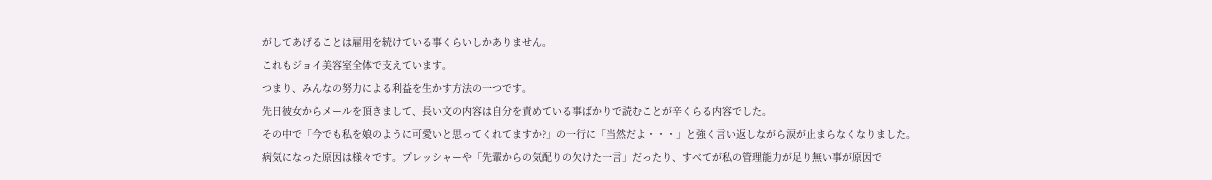がしてあげることは雇用を続けている事くらいしかありません。
これもジョイ美容室全体で支えています。
つまり、みんなの努力による利益を生かす方法の一つです。
先日彼女からメールを頂きまして、長い文の内容は自分を責めている事ばかりで読むことが辛くらる内容でした。
その中で「今でも私を娘のように可愛いと思ってくれてますか?」の一行に「当然だよ・・・」と強く言い返しながら涙が止まらなくなりました。
病気になった原因は様々です。プレッシャーや「先輩からの気配りの欠けた一言」だったり、すべてが私の管理能力が足り無い事が原因で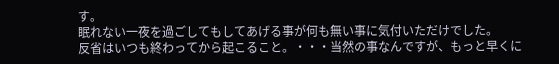す。
眠れない一夜を過ごしてもしてあげる事が何も無い事に気付いただけでした。
反省はいつも終わってから起こること。・・・当然の事なんですが、もっと早くに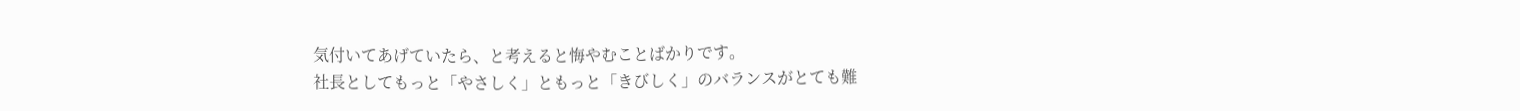気付いてあげていたら、と考えると悔やむことばかりです。
社長としてもっと「やさしく」ともっと「きびしく」のバランスがとても難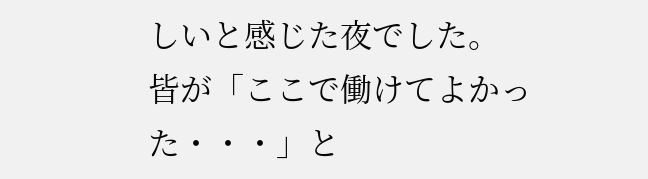しいと感じた夜でした。
皆が「ここで働けてよかった・・・」と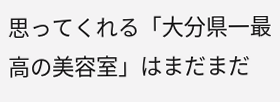思ってくれる「大分県一最高の美容室」はまだまだ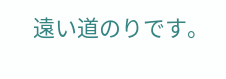遠い道のりです。